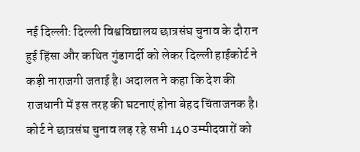नई दिल्ली: दिल्ली विश्वविद्यालय छात्रसंघ चुनाव के दौरान हुई हिंसा और कथित गुंडागर्दी को लेकर दिल्ली हाईकोर्ट ने कड़ी नाराजगी जताई है। अदालत ने कहा कि देश की राजधानी में इस तरह की घटनाएं होना बेहद चिंताजनक है। कोर्ट ने छात्रसंघ चुनाव लड़ रहे सभी 140 उम्मीदवारों को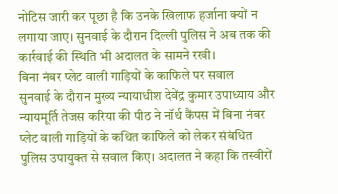नोटिस जारी कर पूछा है कि उनके खिलाफ हर्जाना क्यों न लगाया जाए। सुनवाई के दौरान दिल्ली पुलिस ने अब तक की कार्रवाई की स्थिति भी अदालत के सामने रखी।
बिना नंबर प्लेट वाली गाड़ियों के काफिले पर सवाल
सुनवाई के दौरान मुख्य न्यायाधीश देवेंद्र कुमार उपाध्याय और न्यायमूर्ति तेजस करिया की पीठ ने नॉर्थ कैंपस में बिना नंबर प्लेट वाली गाड़ियों के कथित काफिले को लेकर संबंधित पुलिस उपायुक्त से सवाल किए। अदालत ने कहा कि तस्वीरों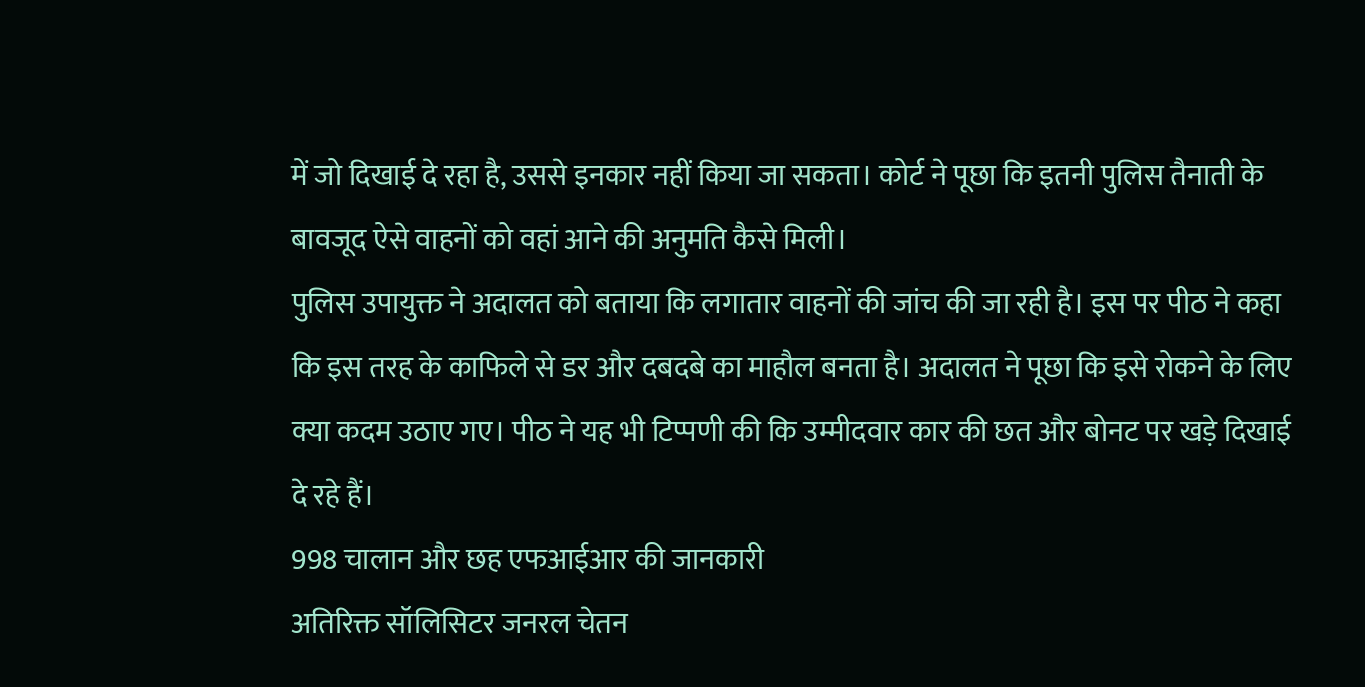में जो दिखाई दे रहा है, उससे इनकार नहीं किया जा सकता। कोर्ट ने पूछा कि इतनी पुलिस तैनाती के बावजूद ऐसे वाहनों को वहां आने की अनुमति कैसे मिली।
पुलिस उपायुक्त ने अदालत को बताया कि लगातार वाहनों की जांच की जा रही है। इस पर पीठ ने कहा कि इस तरह के काफिले से डर और दबदबे का माहौल बनता है। अदालत ने पूछा कि इसे रोकने के लिए क्या कदम उठाए गए। पीठ ने यह भी टिप्पणी की कि उम्मीदवार कार की छत और बोनट पर खड़े दिखाई दे रहे हैं।
998 चालान और छह एफआईआर की जानकारी
अतिरिक्त सॉलिसिटर जनरल चेतन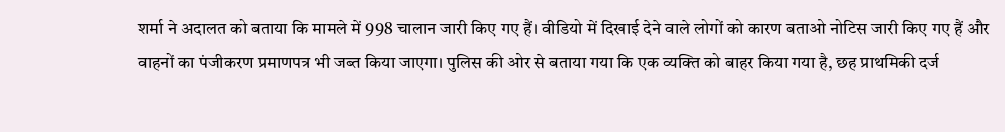शर्मा ने अदालत को बताया कि मामले में 998 चालान जारी किए गए हैं। वीडियो में दिखाई देने वाले लोगों को कारण बताओ नोटिस जारी किए गए हैं और वाहनों का पंजीकरण प्रमाणपत्र भी जब्त किया जाएगा। पुलिस की ओर से बताया गया कि एक व्यक्ति को बाहर किया गया है, छह प्राथमिकी दर्ज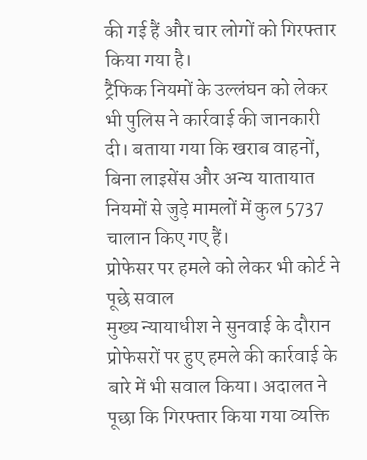की गई हैं और चार लोगों को गिरफ्तार किया गया है।
ट्रैफिक नियमों के उल्लंघन को लेकर भी पुलिस ने कार्रवाई की जानकारी दी। बताया गया कि खराब वाहनों, बिना लाइसेंस और अन्य यातायात नियमों से जुड़े मामलों में कुल 5737 चालान किए गए हैं।
प्रोफेसर पर हमले को लेकर भी कोर्ट ने पूछे सवाल
मुख्य न्यायाधीश ने सुनवाई के दौरान प्रोफेसरों पर हुए हमले की कार्रवाई के बारे में भी सवाल किया। अदालत ने पूछा कि गिरफ्तार किया गया व्यक्ति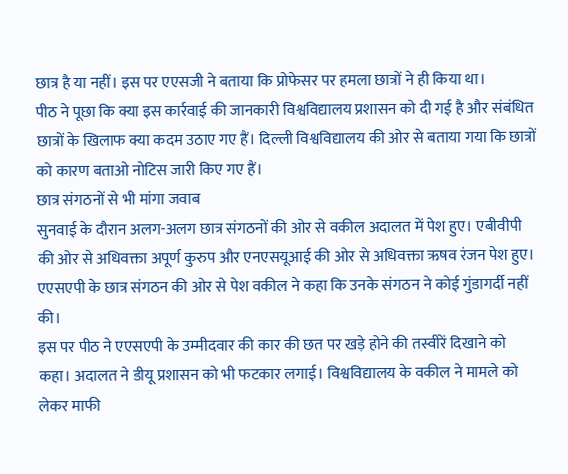छात्र है या नहीं। इस पर एएसजी ने बताया कि प्रोफेसर पर हमला छात्रों ने ही किया था।
पीठ ने पूछा कि क्या इस कार्रवाई की जानकारी विश्वविद्यालय प्रशासन को दी गई है और संबंधित छात्रों के खिलाफ क्या कदम उठाए गए हैं। दिल्ली विश्वविद्यालय की ओर से बताया गया कि छात्रों को कारण बताओ नोटिस जारी किए गए हैं।
छात्र संगठनों से भी मांगा जवाब
सुनवाई के दौरान अलग-अलग छात्र संगठनों की ओर से वकील अदालत में पेश हुए। एबीवीपी की ओर से अधिवक्ता अपूर्ण कुरुप और एनएसयूआई की ओर से अधिवक्ता ऋषव रंजन पेश हुए। एएसएपी के छात्र संगठन की ओर से पेश वकील ने कहा कि उनके संगठन ने कोई गुंडागर्दी नहीं की।
इस पर पीठ ने एएसएपी के उम्मीदवार की कार की छत पर खड़े होने की तस्वीरें दिखाने को कहा। अदालत ने डीयू प्रशासन को भी फटकार लगाई। विश्वविद्यालय के वकील ने मामले को लेकर माफी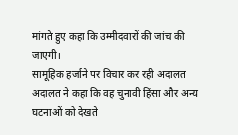मांगते हुए कहा कि उम्मीदवारों की जांच की जाएगी।
सामूहिक हर्जाने पर विचार कर रही अदालत
अदालत ने कहा कि वह चुनावी हिंसा और अन्य घटनाओं को देखते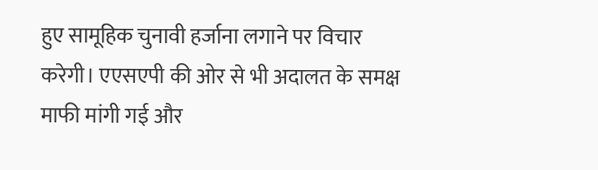हुए सामूहिक चुनावी हर्जाना लगाने पर विचार करेगी। एएसएपी की ओर से भी अदालत के समक्ष माफी मांगी गई और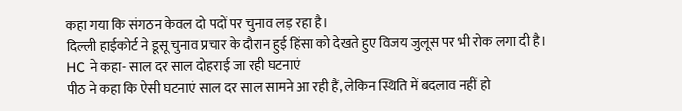कहा गया कि संगठन केवल दो पदों पर चुनाव लड़ रहा है।
दिल्ली हाईकोर्ट ने डूसू चुनाव प्रचार के दौरान हुई हिंसा को देखते हुए विजय जुलूस पर भी रोक लगा दी है।
HC ने कहा- साल दर साल दोहराई जा रही घटनाएं
पीठ ने कहा कि ऐसी घटनाएं साल दर साल सामने आ रही हैं, लेकिन स्थिति में बदलाव नहीं हो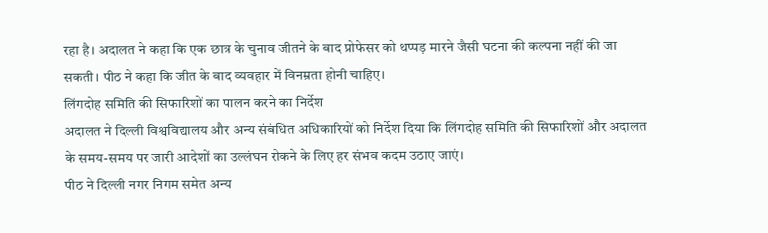रहा है। अदालत ने कहा कि एक छात्र के चुनाव जीतने के बाद प्रोफेसर को थप्पड़ मारने जैसी घटना की कल्पना नहीं की जा सकती। पीठ ने कहा कि जीत के बाद व्यवहार में विनम्रता होनी चाहिए।
लिंगदोह समिति की सिफारिशों का पालन करने का निर्देश
अदालत ने दिल्ली विश्वविद्यालय और अन्य संबंधित अधिकारियों को निर्देश दिया कि लिंगदोह समिति की सिफारिशों और अदालत के समय-समय पर जारी आदेशों का उल्लंघन रोकने के लिए हर संभव कदम उठाए जाएं।
पीठ ने दिल्ली नगर निगम समेत अन्य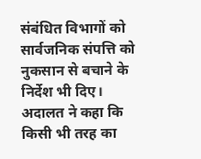संबंधित विभागों को सार्वजनिक संपत्ति को नुकसान से बचाने के निर्देश भी दिए। अदालत ने कहा कि किसी भी तरह का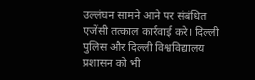उल्लंघन सामने आने पर संबंधित एजेंसी तत्काल कार्रवाई करे। दिल्ली पुलिस और दिल्ली विश्वविद्यालय प्रशासन को भी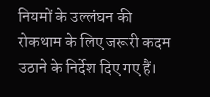नियमों के उल्लंघन की रोकथाम के लिए जरूरी कदम उठाने के निर्देश दिए गए हैं।